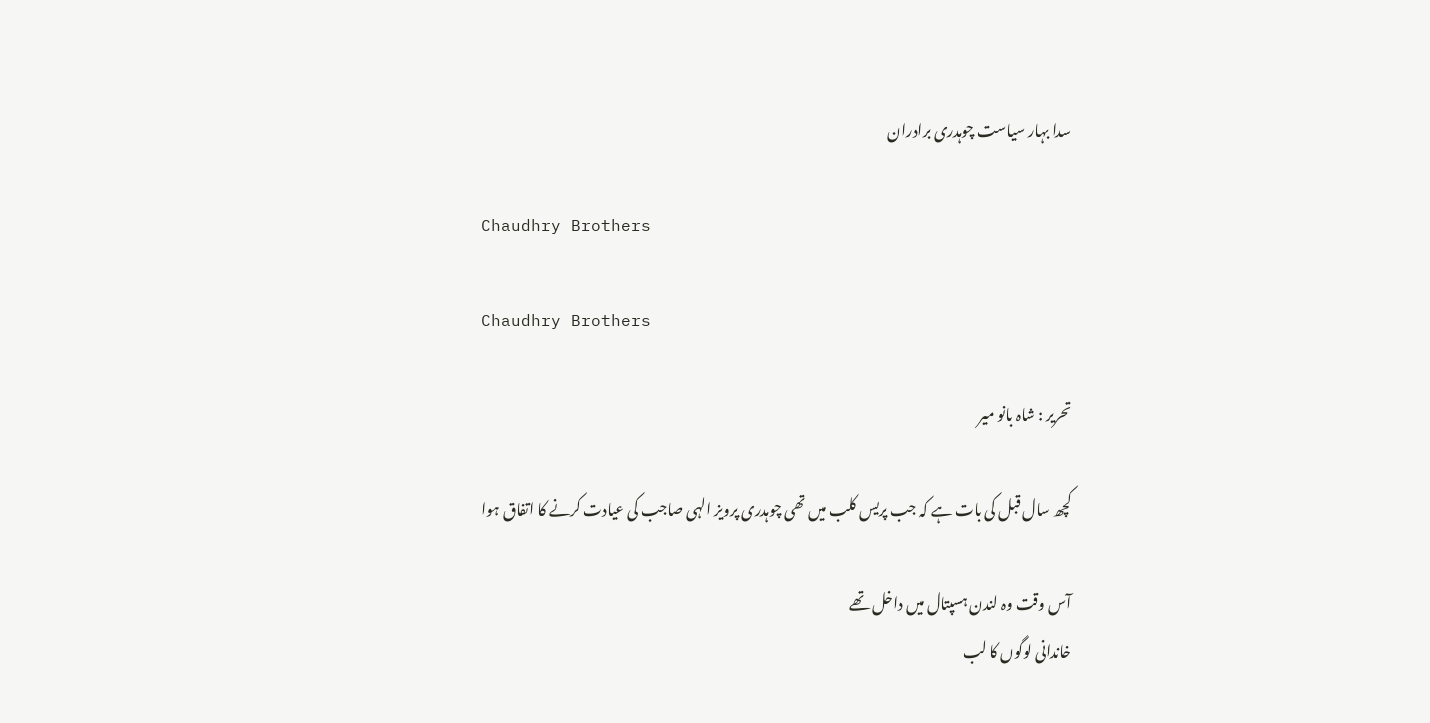سدا بہار سیاست چوہدری برادران

Chaudhry Brothers

Chaudhry Brothers

تحریر : شاہ بانو میر

کچھ سال قبل کی بات ہے کہ جب پریس کلب میں تھی چوہدری پرویز الہی صاجب کی عیادت کرنے کا اتفاق ہوا

آس وقت وہ لندن ہسپتال میں داخل تھے
خاندانی لوگوں کا لب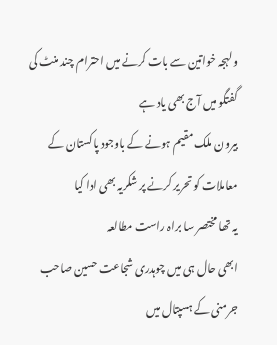و لہجہ خواتین سے بات کرنے میں احترام چند منٹ کی گفتگو میں آج بھی یاد ہے
بیرون ملک مقیم ہونے کے باوجود پاکستان کے معاملات کو تحریر کرنے پر شکریہ بھی ادا کیا
یہ تھا مختصر سا براہ راست مطالعہ
ابھی حال ہی میں چوہدری شجاعت حسین صاحب جرمنی کے ہسپتال میں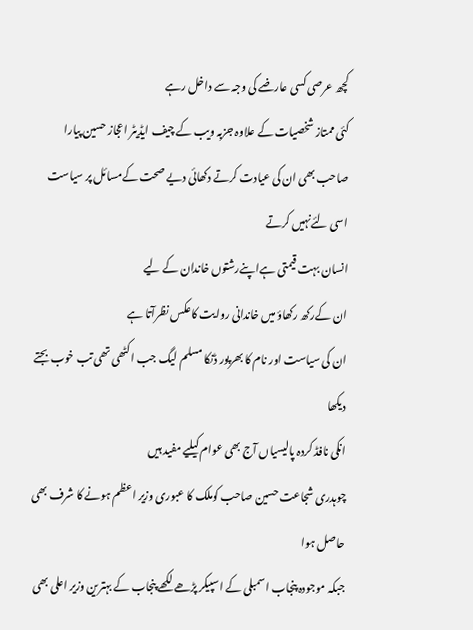کچھ عرصی کسی عارضے کی وجہ سے داخل رہے
کئی ممتاز شخصیات کے علاوہ جزبہ ویب کے چیف ایڈیٹر اعجاز حسین پیارا صاحب بھی ان کی عیادت کرتے دکھائی دیے صحت کےمسائل پر سیاست اسی لئےنہیں کرتے
انسان بہت قیمتی ہےاپنےرشتوں خاندان کے لیے
ان کےرکھ رکھاؤ میں خاندانی روایت کاعکس نظرآتا ہے
ان کی سیاست اور نام کا بھرپور ڈنکا مسلم لیگ جب اکٹھی تھی تب خوب بجتے دیکھا
انکی نافڈ کردہ پالیسیاں آج بھی عوام کیلیے مفید ہیں
چوہدری شجاعت حسین صاحب کوملک کا عبوری وزیر اعظم ہونے کا شرف بھی حاصل ہوا
جبکہ موجودہ پنجاب اسمبلی کے اسپیکر پڑھے لکھے پنجاب کے بہترین وزیر اعلی بھی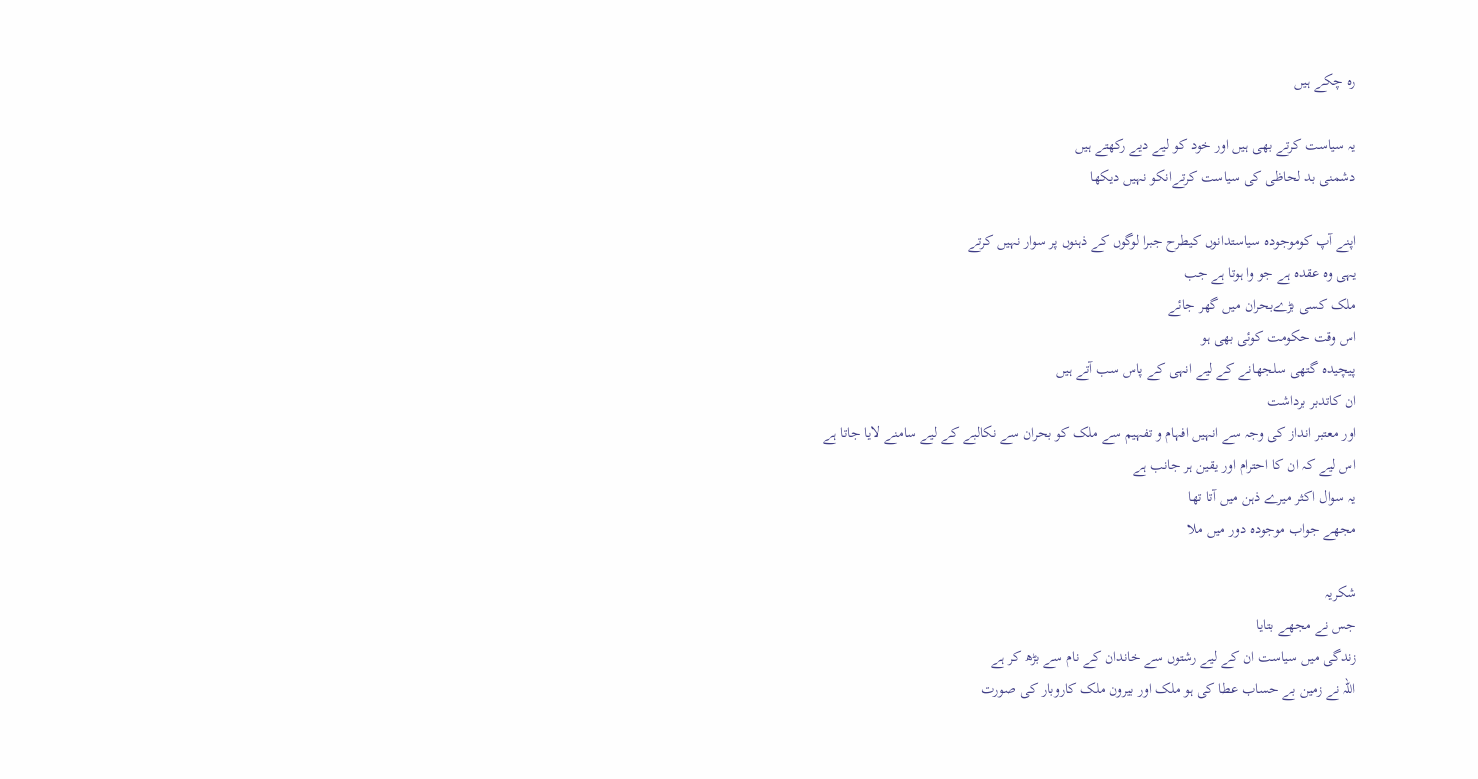رہ چکے ہیں

یہ سیاست کرتے بھی ہیں اور خود کو لیے دیے رکھتے ہیں
دشمنی بد لحاظی کی سیاست کرتےانکو نہیں دیکھا

اپنے آپ کوموجودہ سیاستدانوں کیطرح جبرا لوگوں کے ذہنوں پر سوار نہیں کرتے
یہی وہ عقدہ ہے جو وا ہوتا ہے جب
ملک کسی بڑےبحران میں گھر جائے
اس وقت حکومت کوئی بھی ہو
پیچیدہ گتھی سلجھانے کے لیے انہی کے پاس سب آتے ہیں
ان کاتدبر برداشت
اور معتبر انداز کی وجہ سے انہیں افہام و تفہیم سے ملک کو بحران سے نکالبے کے لیے سامنے لایا جاتا ہے
اس لیے کہ ان کا احترام اور یقین ہر جانب ہے
یہ سوال اکثر میرے ذہن میں آتا تھا
مجھے جواب موجودہ دور میں ملا

شکریہ
جس نے مجھے بتایا
زندگی میں سیاست ان کے لیے رشتوں سے خاندان کے نام سے بڑھ کر ہے
اللہ نے زمین بے حساب عطا کی ہو ملک اور بیرون ملک کاروبار کی صورت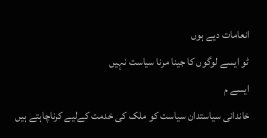انعامات دیے ہوں
ٹو ایسے لوگوں کا جینا مرنا سیاست نہیں
ایسے م
خاندانی سیاستدان سیاست کو ملک کی خدمت کےلیے کرناچاہتے ہیں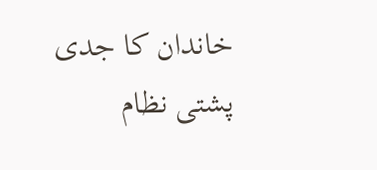خاندان کا جدی پشتی نظام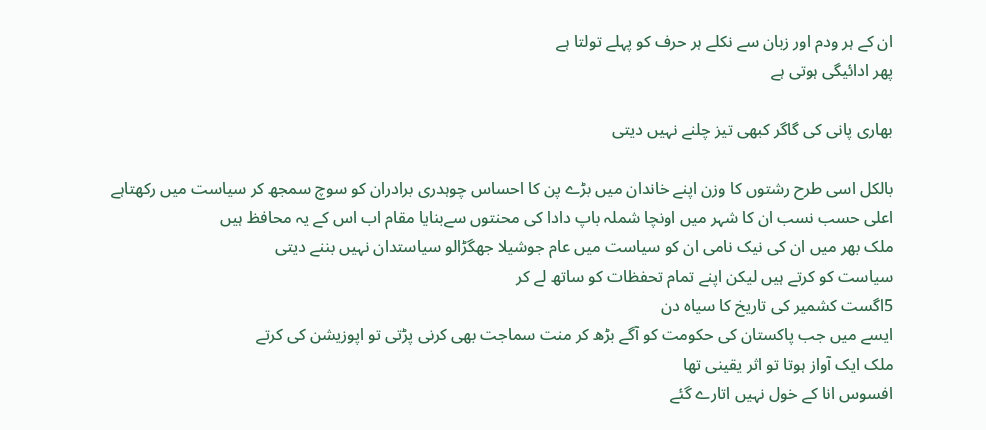ان کے ہر ودم اور زبان سے نکلے ہر حرف کو پہلے تولتا ہے
پھر ادائیگی ہوتی ہے

بھاری پانی کی گاگر کبھی تیز چلنے نہیں دیتی

بالکل اسی طرح رشتوں کا وزن اپنے خاندان میں بڑے پن کا احساس چوہدری برادران کو سوچ سمجھ کر سیاست میں رکھتاہے
اعلی حسب نسب ان کا شہر میں اونچا شملہ باپ دادا کی محنتوں سےبنایا مقام اب اس کے یہ محافظ ہیں
ملک بھر میں ان کی نیک نامی ان کو سیاست میں عام جوشیلا جھگڑالو سیاستدان نہیں بننے دیتی
سیاست کو کرتے ہیں لیکن اپنے تمام تحفظات کو ساتھ لے کر
5اگست کشمیر کی تاریخ کا سیاہ دن
ایسے میں جب پاکستان کی حکومت کو آگے بڑھ کر منت سماجت بھی کرنی پڑتی تو اپوزیشن کی کرتے
ملک ایک آواز ہوتا تو اثر یقینی تھا
افسوس انا کے خول نہیں اتارے گئے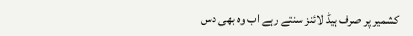کشمیر پر صرف ہیڈ لائنز سنتے رہے اب وہ بھی دس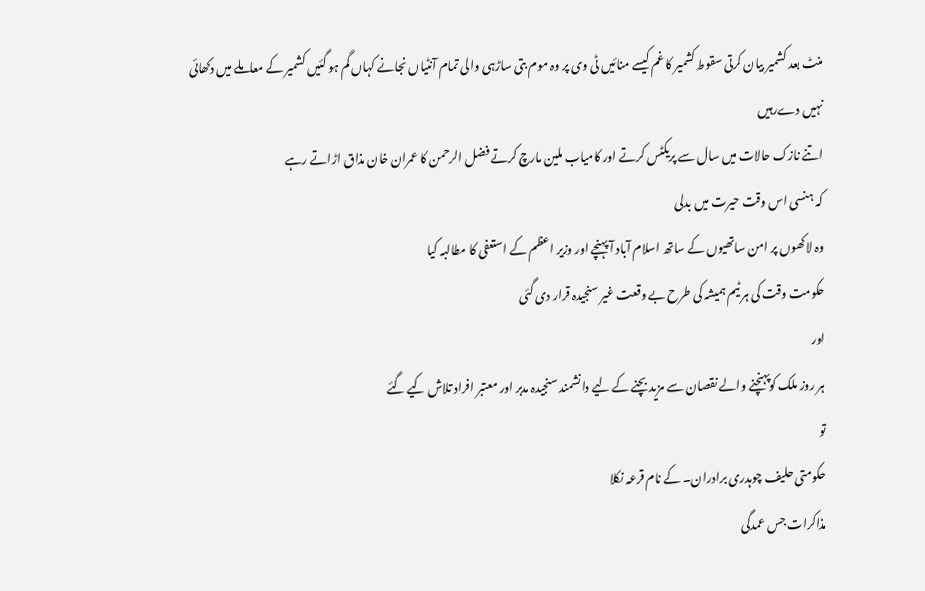منٹ بعد کشمیر بیان کرتی سقوط کشمیر کا غم کیسے منائیں ٹی وی پر وہ موم بتی ساڑہی والی تمام آنٹیاں نجانے کہاں گم ہو گئیں کشمیر کے معاملے میں دکھائی نہیں دےرہیں
اتنے نازک حالات میں سال سے پریکٹس کرتے اور کامیاب ملین مارچ کرتے فضل الرحمن کا عمران خان مذاق اڑاتے رہے
کہ ہنسی اس وقت حیرت میں بدلی
وہ لاکھوں پر امن ساتھیوں کے ساتھ اسلام آباد آ پہنچے اور وزیر اعظم کے استعفی کا مطالبہ کیا
حکومت وقت کی ہر ٹیم ہمیشہ کی طرح بے وقعت غیر سنجیدہ قرار دی گئی
اور
ہر روز ملک کوپہنچنے والے نقصان سے مزید بچنے کے لیے دانشمند سنجیدہ مدبر اور معتبر افراد تلاش کیے گئے
تو
حکومتی حلیف چوہدری برادران۔ کے نام قرعہ نکلا
مذاکرات جس عمدگی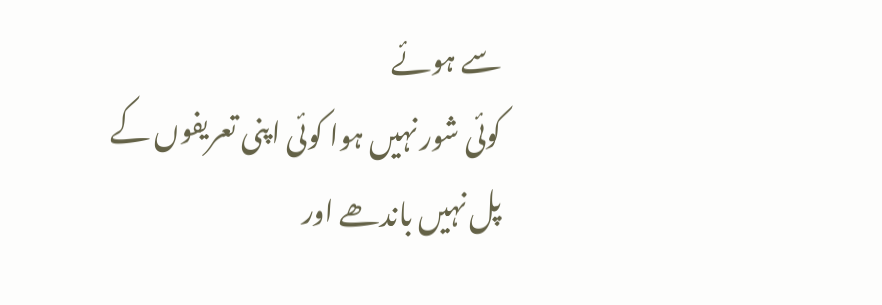سے ہوئے
کوئی شور نہیں ہوا کوئی اپنی تعریفوں کے پل نہیں باندھے اور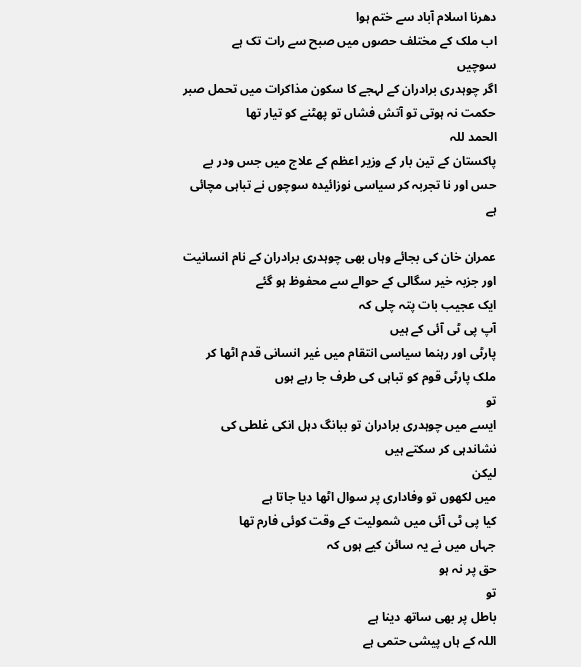دھرنا اسلام آباد سے ختم ہوا
اب ملک کے مختلف حصوں میں صبح سے رات تک ہے
سوچیں
اگر چوہدری برادران کے لہجے کا سکون مذاکرات میں تحمل صبر حکمت نہ ہوتی تو آتش فشاں تو پھٹنے کو تیار تھا
الحمد للہ
پاکستان کے تین بار کے وزیر اعظم کے علاج میں جس ودر بے حس اور نا تجربہ کر سیاسی نوزائیدہ سوچوں نے تباہی مچائی ہے

عمران خان کی بجائے وہاں بھی چوہدری برادران کے نام انسانیت اور جزبہ خیر سگالی کے حوالے سے محفوظ ہو گئے
ایک عجیب بات پتہ چلی کہ
آپ پی ٹی آئی کے ہیں
پارٹی اور رہنما سیاسی انتقام میں غیر انسانی قدم اٹھا کر
ملک پارٹی قوم کو تباہی کی طرف جا رہے ہوں
تو
ایسے میں چوہدری برادران تو ببانگ دہل انکی غلطی کی نشاندہی کر سکتے ہیں
لیکن
میں لکھوں تو وفاداری پر سوال اٹھا دیا جاتا ہے
کیا پی ٹی آئی میں شمولیت کے وقت کوئی فارم تھا
جہاں میں نے یہ سائن کیے ہوں کہ
حق پر نہ ہو
تو
باطل پر بھی ساتھ دینا ہے
اللہ کے ہاں پیشی حتمی ہے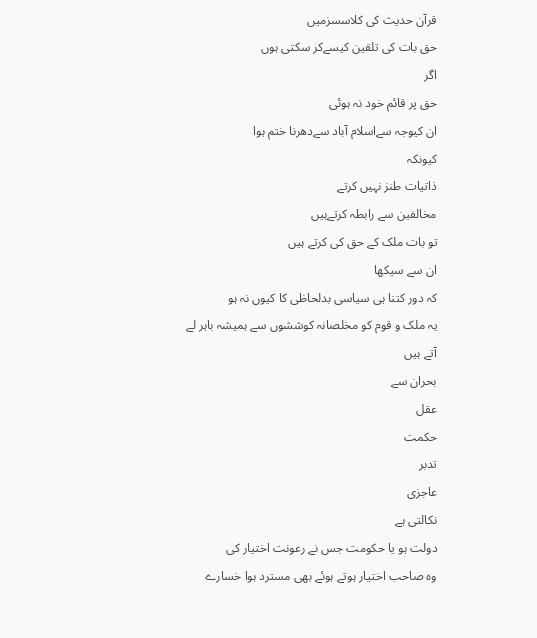قرآن حدیث کی کلاسسزمیں
حق بات کی تلقین کیسےکر سکتی ہوں
اگر
حق پر قائم خود نہ ہوئی
ان کیوجہ سےاسلام آباد سےدھرنا ختم ہوا
کیونکہ
ذاتیات طنز نہیں کرتے
مخالفین سے رابطہ کرتےہیں
تو بات ملک کے حق کی کرتے ہیں
ان سے سیکھا
کہ دور کتنا ہی سیاسی بدلحاظی کا کیوں نہ ہو
یہ ملک و قوم کو مخلصانہ کوششوں سے ہمیشہ باہر لے آتے ہیں
بحران سے
عقل
حکمت
تدبر
عاجزی
نکالتی ہے
دولت ہو یا حکومت جس نے رعونت اختیار کی
وہ صاحب اختیار ہوتے ہوئے بھی مسترد ہوا خسارے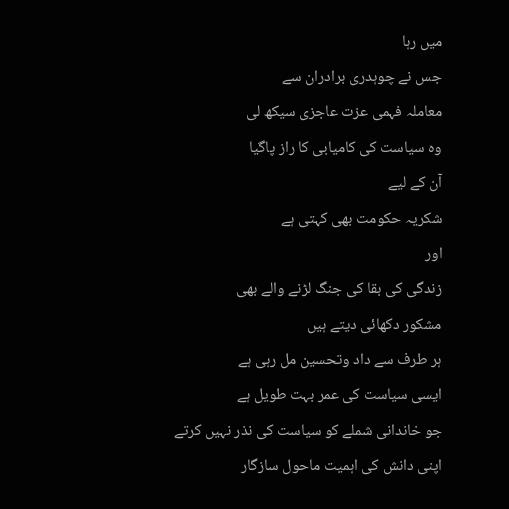میں رہا
جس نے چوہدری برادران سے
معاملہ فہمی عزت عاجزی سیکھ لی
وہ سیاست کی کامیابی کا راز پاگیا
آن کے لیے
شکریہ حکومت بھی کہتی ہے
اور
زندگی کی بقا کی جنگ لڑنے والے بھی
مشکور دکھائی دیتے ہیں
ہر طرف سے داد وتحسین مل رہی ہے
ایسی سیاست کی عمر بہت طویل ہے
جو خاندانی شملے کو سیاست کی نذر نہیں کرتے
اپنی دانش کی اہمیت ماحول سازگار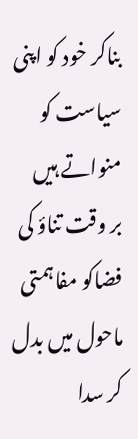بناکر خود کو اپنی سیاست کو منواتے ہیں
بر وقت تناؤ کی فضاکو مفاہمتی ماحول میں بدل کر سدا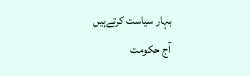بہار سیاست کرتےہیں
آج حکومت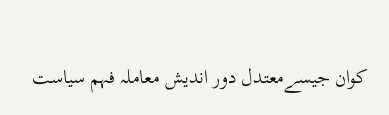کوان جیسےمعتدل دور اندیش معاملہ فہم سیاست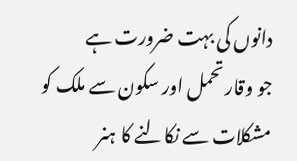دانوں کی بہت ضرورت ہے
جو وقار تحمل اور سکون سے ملک کو مشکلات سے نکالنے کا ہنر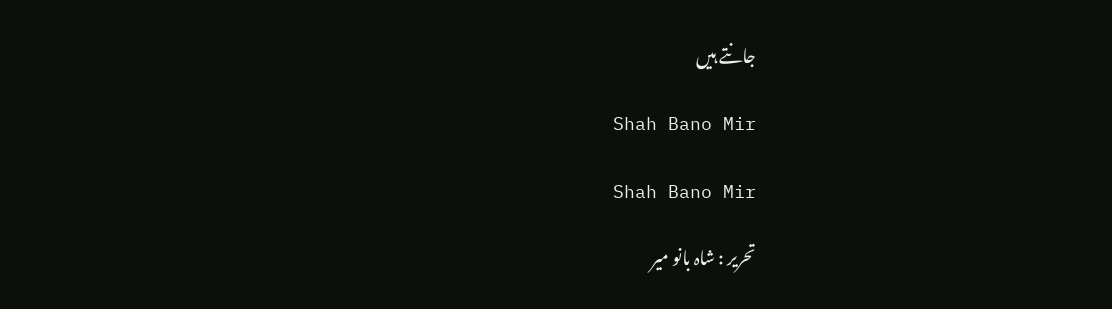جانتے ہیں

Shah Bano Mir

Shah Bano Mir

تحریر : شاہ بانو میر